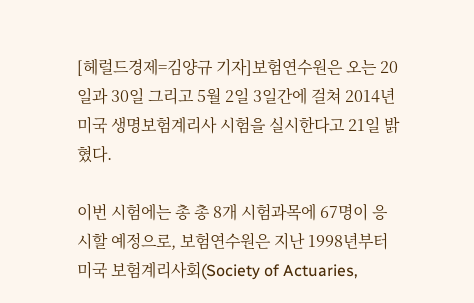[헤럴드경제=김양규 기자]보험연수원은 오는 20일과 30일 그리고 5월 2일 3일간에 걸쳐 2014년 미국 생명보험계리사 시험을 실시한다고 21일 밝혔다.

이번 시험에는 총 총 8개 시험과목에 67명이 응시할 예정으로, 보험연수원은 지난 1998년부터 미국 보험계리사회(Society of Actuaries,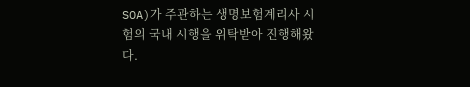SOA)가 주관하는 생명보험계리사 시험의 국내 시행을 위탁받아 진행해왔다.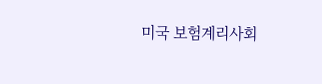미국 보험계리사회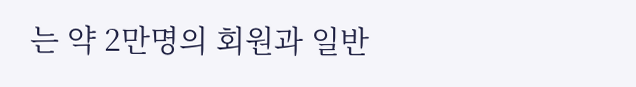는 약 2만명의 회원과 일반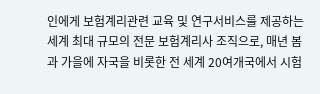인에게 보험계리관련 교육 및 연구서비스를 제공하는 세계 최대 규모의 전문 보험계리사 조직으로, 매년 봄과 가을에 자국을 비롯한 전 세계 20여개국에서 시험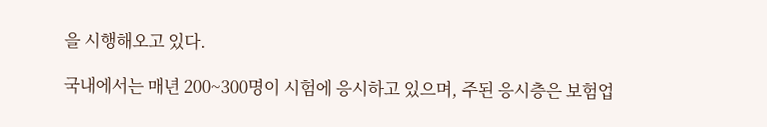을 시행해오고 있다.

국내에서는 매년 200~300명이 시험에 응시하고 있으며, 주된 응시층은 보험업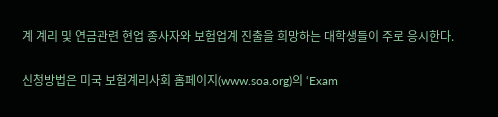계 계리 및 연금관련 현업 종사자와 보험업계 진출을 희망하는 대학생들이 주로 응시한다.

신청방법은 미국 보험계리사회 홈페이지(www.soa.org)의 ‘Exam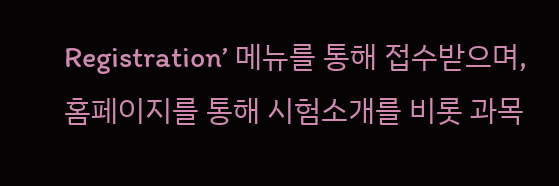Registration’ 메뉴를 통해 접수받으며, 홈페이지를 통해 시험소개를 비롯 과목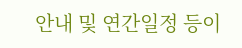안내 및 연간일정 등이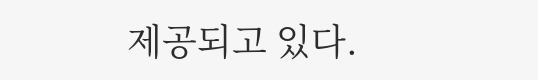제공되고 있다.